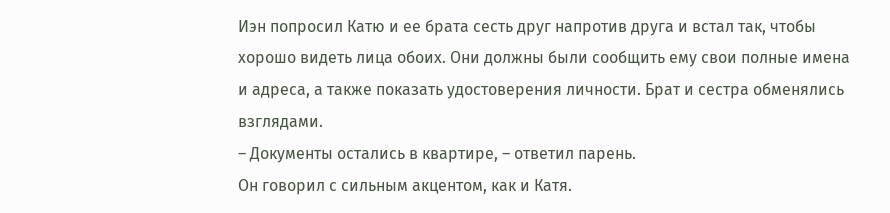Иэн попросил Катю и ее брата сесть друг напротив друга и встал так, чтобы хорошо видеть лица обоих. Они должны были сообщить ему свои полные имена и адреса, а также показать удостоверения личности. Брат и сестра обменялись взглядами.
– Документы остались в квартире, – ответил парень.
Он говорил с сильным акцентом, как и Катя.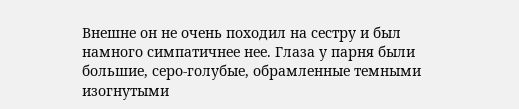Внешне он не очень походил на сестру и был намного симпатичнее нее. Глаза у парня были большие, серо-голубые, обрамленные темными изогнутыми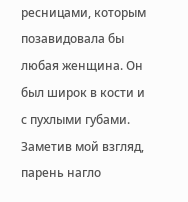ресницами, которым позавидовала бы любая женщина. Он был широк в кости и с пухлыми губами. Заметив мой взгляд, парень нагло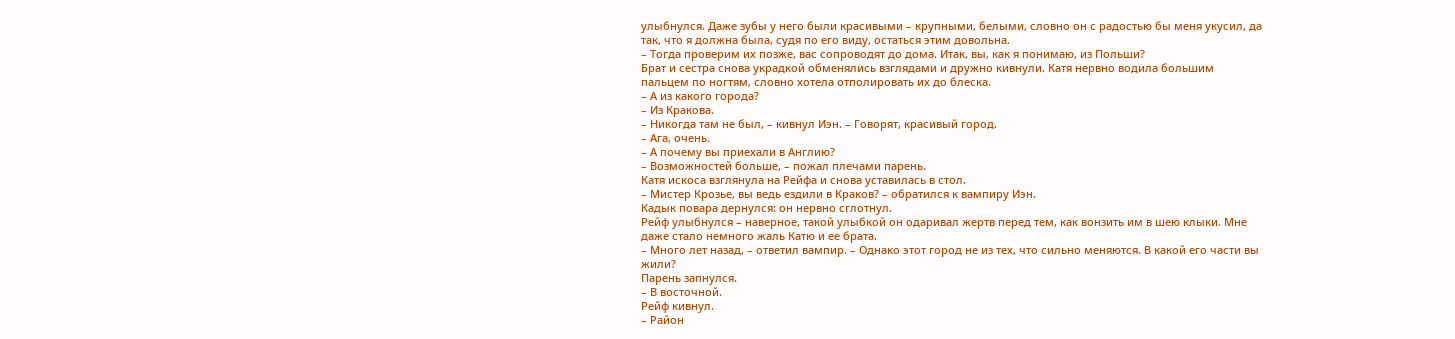улыбнулся. Даже зубы у него были красивыми – крупными, белыми, словно он с радостью бы меня укусил, да так, что я должна была, судя по его виду, остаться этим довольна.
– Тогда проверим их позже, вас сопроводят до дома. Итак, вы, как я понимаю, из Польши?
Брат и сестра снова украдкой обменялись взглядами и дружно кивнули. Катя нервно водила большим пальцем по ногтям, словно хотела отполировать их до блеска.
– А из какого города?
– Из Кракова.
– Никогда там не был, – кивнул Иэн. – Говорят, красивый город.
– Ага, очень.
– А почему вы приехали в Англию?
– Возможностей больше, – пожал плечами парень.
Катя искоса взглянула на Рейфа и снова уставилась в стол.
– Мистер Крозье, вы ведь ездили в Краков? – обратился к вампиру Иэн.
Кадык повара дернулся: он нервно сглотнул.
Рейф улыбнулся – наверное, такой улыбкой он одаривал жертв перед тем, как вонзить им в шею клыки. Мне даже стало немного жаль Катю и ее брата.
– Много лет назад, – ответил вампир. – Однако этот город не из тех, что сильно меняются. В какой его части вы жили?
Парень запнулся.
– В восточной.
Рейф кивнул.
– Район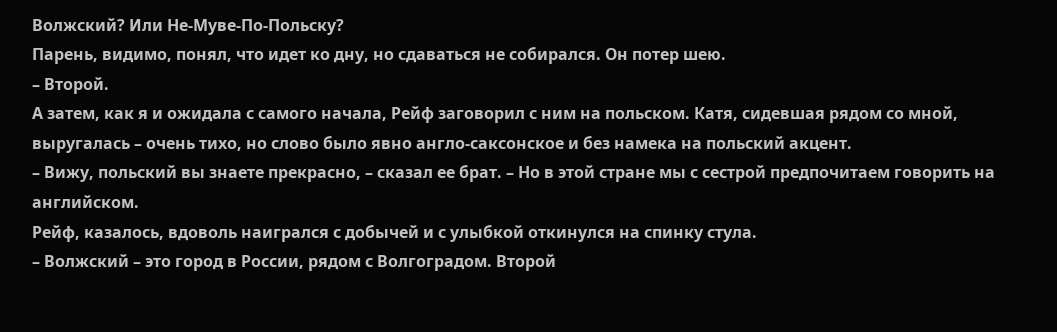Волжский? Или Не-Муве-По-Польску?
Парень, видимо, понял, что идет ко дну, но сдаваться не собирался. Он потер шею.
– Второй.
А затем, как я и ожидала с самого начала, Рейф заговорил с ним на польском. Катя, сидевшая рядом со мной, выругалась – очень тихо, но слово было явно англо-саксонское и без намека на польский акцент.
– Вижу, польский вы знаете прекрасно, – сказал ее брат. – Но в этой стране мы с сестрой предпочитаем говорить на английском.
Рейф, казалось, вдоволь наигрался с добычей и с улыбкой откинулся на спинку стула.
– Волжский – это город в России, рядом с Волгоградом. Второй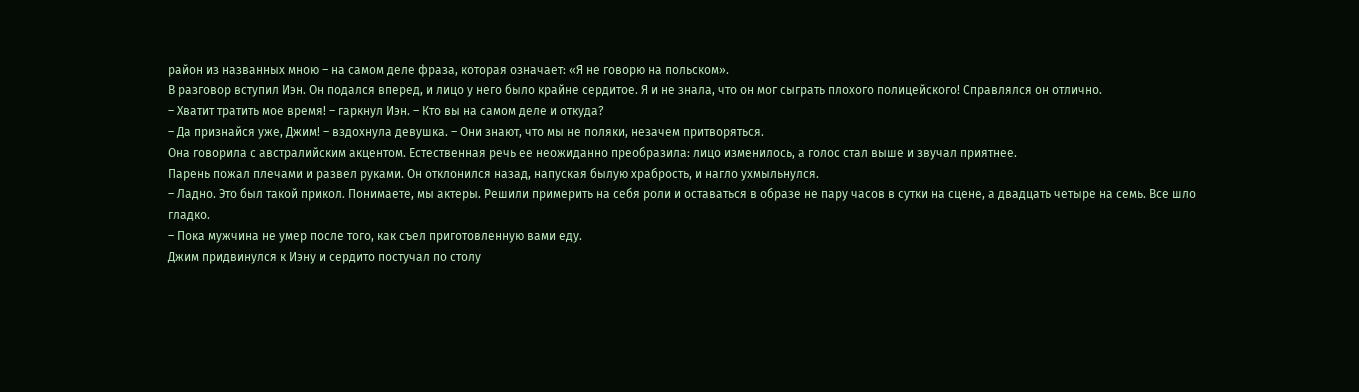район из названных мною – на самом деле фраза, которая означает: «Я не говорю на польском».
В разговор вступил Иэн. Он подался вперед, и лицо у него было крайне сердитое. Я и не знала, что он мог сыграть плохого полицейского! Справлялся он отлично.
– Хватит тратить мое время! – гаркнул Иэн. – Кто вы на самом деле и откуда?
– Да признайся уже, Джим! – вздохнула девушка. – Они знают, что мы не поляки, незачем притворяться.
Она говорила с австралийским акцентом. Естественная речь ее неожиданно преобразила: лицо изменилось, а голос стал выше и звучал приятнее.
Парень пожал плечами и развел руками. Он отклонился назад, напуская былую храбрость, и нагло ухмыльнулся.
– Ладно. Это был такой прикол. Понимаете, мы актеры. Решили примерить на себя роли и оставаться в образе не пару часов в сутки на сцене, а двадцать четыре на семь. Все шло гладко.
– Пока мужчина не умер после того, как съел приготовленную вами еду.
Джим придвинулся к Иэну и сердито постучал по столу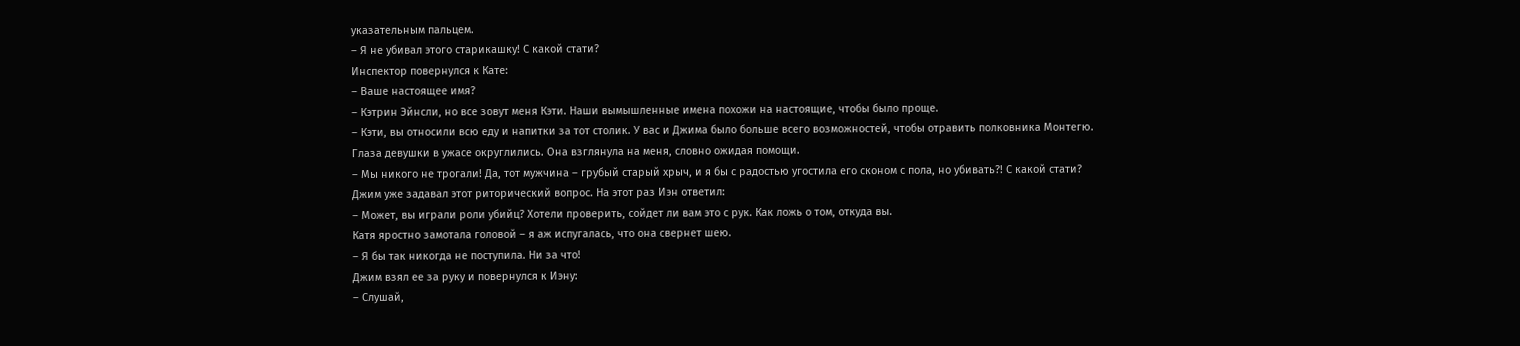указательным пальцем.
– Я не убивал этого старикашку! С какой стати?
Инспектор повернулся к Кате:
– Ваше настоящее имя?
– Кэтрин Эйнсли, но все зовут меня Кэти. Наши вымышленные имена похожи на настоящие, чтобы было проще.
– Кэти, вы относили всю еду и напитки за тот столик. У вас и Джима было больше всего возможностей, чтобы отравить полковника Монтегю.
Глаза девушки в ужасе округлились. Она взглянула на меня, словно ожидая помощи.
– Мы никого не трогали! Да, тот мужчина – грубый старый хрыч, и я бы с радостью угостила его сконом с пола, но убивать?! С какой стати?
Джим уже задавал этот риторический вопрос. На этот раз Иэн ответил:
– Может, вы играли роли убийц? Хотели проверить, сойдет ли вам это с рук. Как ложь о том, откуда вы.
Катя яростно замотала головой – я аж испугалась, что она свернет шею.
– Я бы так никогда не поступила. Ни за что!
Джим взял ее за руку и повернулся к Иэну:
– Слушай,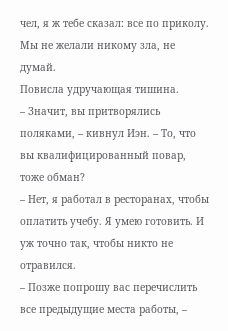чел, я ж тебе сказал: все по приколу. Мы не желали никому зла, не думай.
Повисла удручающая тишина.
– Значит, вы притворялись поляками, – кивнул Иэн. – То, что вы квалифицированный повар, тоже обман?
– Нет, я работал в ресторанах, чтобы оплатить учебу. Я умею готовить. И уж точно так, чтобы никто не отравился.
– Позже попрошу вас перечислить все предыдущие места работы, –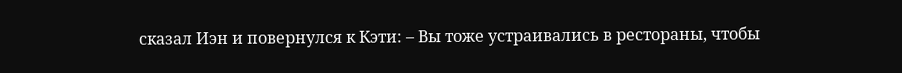сказал Иэн и повернулся к Кэти: – Вы тоже устраивались в рестораны, чтобы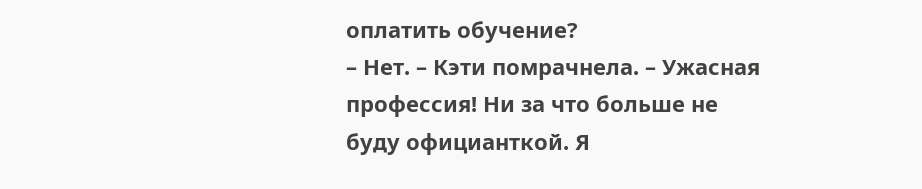оплатить обучение?
– Нет. – Кэти помрачнела. – Ужасная профессия! Ни за что больше не буду официанткой. Я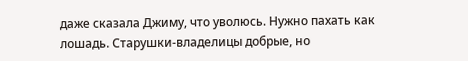даже сказала Джиму, что уволюсь. Нужно пахать как лошадь. Старушки-владелицы добрые, но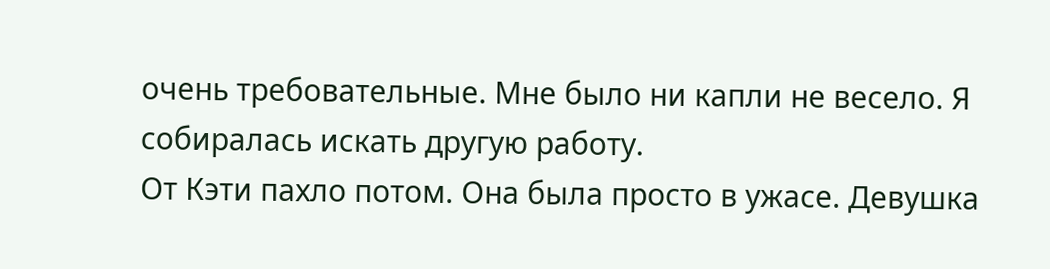очень требовательные. Мне было ни капли не весело. Я собиралась искать другую работу.
От Кэти пахло потом. Она была просто в ужасе. Девушка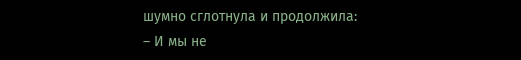шумно сглотнула и продолжила:
– И мы не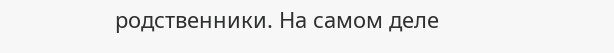родственники. На самом деле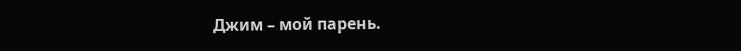Джим – мой парень.